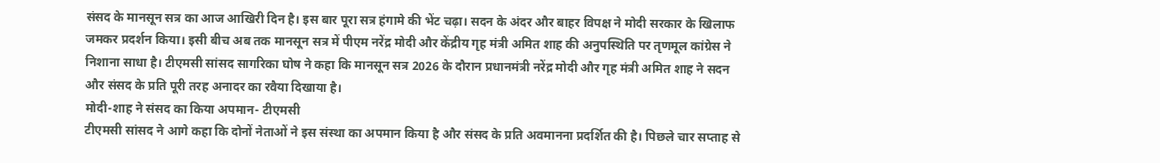संसद के मानसून सत्र का आज आखिरी दिन है। इस बार पूरा सत्र हंगामे की भेंट चढ़ा। सदन के अंदर और बाहर विपक्ष ने मोदी सरकार के खिलाफ जमकर प्रदर्शन किया। इसी बीच अब तक मानसून सत्र में पीएम नरेंद्र मोदी और केंद्रीय गृह मंत्री अमित शाह की अनुपस्थिति पर तृणमूल कांग्रेस ने निशाना साधा है। टीएमसी सांसद सागरिका घोष ने कहा कि मानसून सत्र 2026 के दौरान प्रधानमंत्री नरेंद्र मोदी और गृह मंत्री अमित शाह ने सदन और संसद के प्रति पूरी तरह अनादर का रवैया दिखाया है।
मोदी-शाह ने संसद का किया अपमान- टीएमसी
टीएमसी सांसद ने आगे कहा कि दोनों नेताओं ने इस संस्था का अपमान किया है और संसद के प्रति अवमानना प्रदर्शित की है। पिछले चार सप्ताह से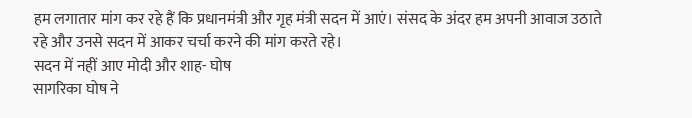हम लगातार मांग कर रहे हैं कि प्रधानमंत्री और गृह मंत्री सदन में आएं। संसद के अंदर हम अपनी आवाज उठाते रहे और उनसे सदन में आकर चर्चा करने की मांग करते रहे।
सदन में नहीं आए मोदी और शाह- घोष
सागरिका घोष ने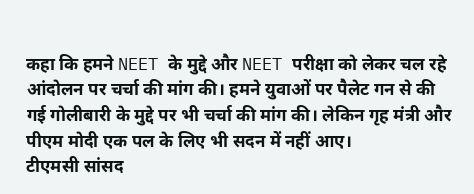कहा कि हमने NEET के मुद्दे और NEET परीक्षा को लेकर चल रहे आंदोलन पर चर्चा की मांग की। हमने युवाओं पर पैलेट गन से की गई गोलीबारी के मुद्दे पर भी चर्चा की मांग की। लेकिन गृह मंत्री और पीएम मोदी एक पल के लिए भी सदन में नहीं आए।
टीएमसी सांसद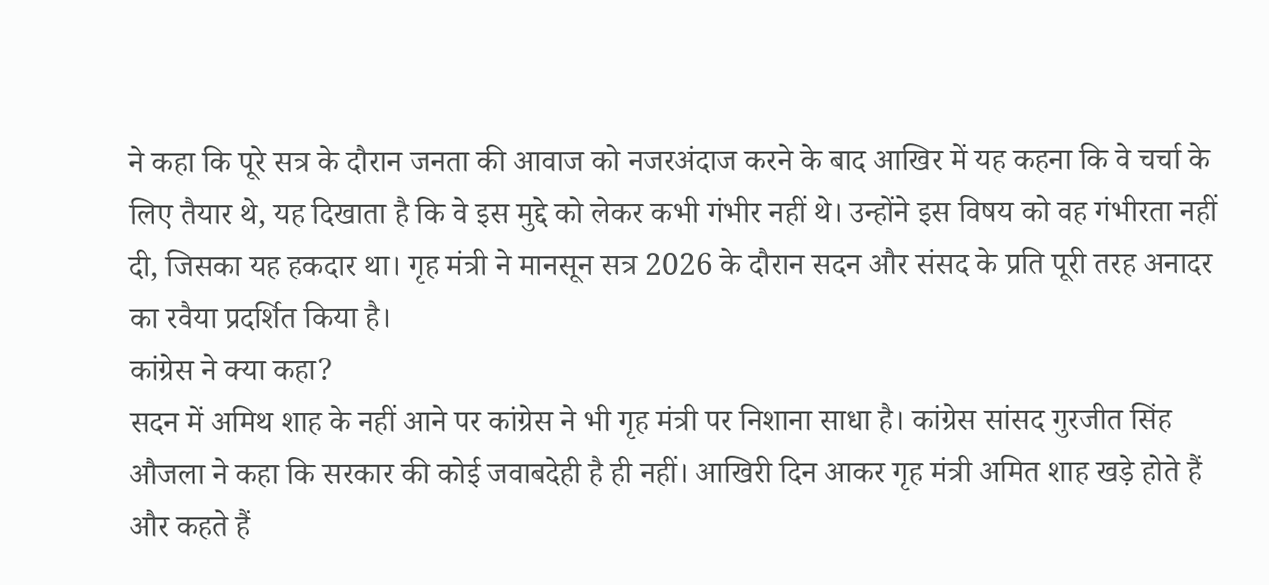ने कहा कि पूरे सत्र के दौरान जनता की आवाज को नजरअंदाज करने के बाद आखिर में यह कहना कि वे चर्चा के लिए तैयार थे, यह दिखाता है कि वे इस मुद्दे को लेकर कभी गंभीर नहीं थे। उन्होंने इस विषय को वह गंभीरता नहीं दी, जिसका यह हकदार था। गृह मंत्री ने मानसून सत्र 2026 के दौरान सदन और संसद के प्रति पूरी तरह अनादर का रवैया प्रदर्शित किया है।
कांग्रेस ने क्या कहा?
सदन में अमिथ शाह के नहीं आने पर कांग्रेस ने भी गृह मंत्री पर निशाना साधा है। कांग्रेस सांसद गुरजीत सिंह औजला ने कहा कि सरकार की कोई जवाबदेही है ही नहीं। आखिरी दिन आकर गृह मंत्री अमित शाह खड़े होते हैं और कहते हैं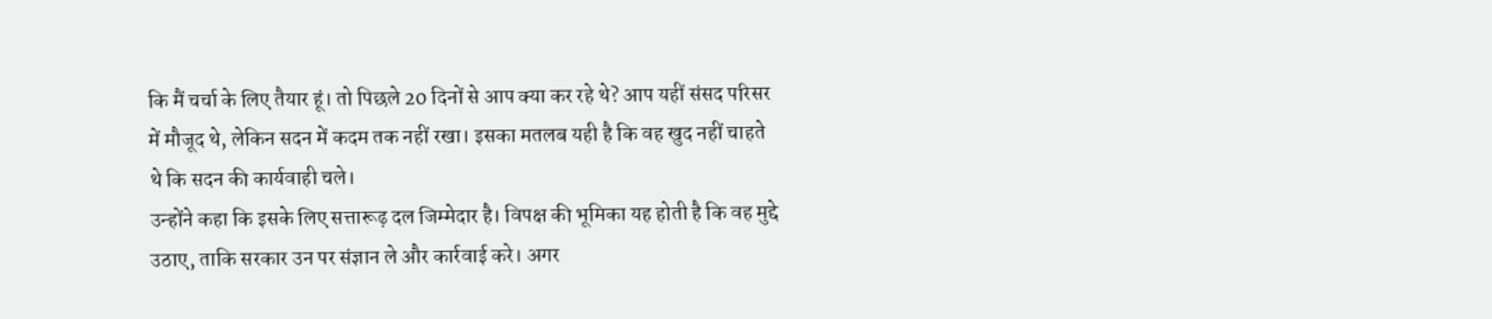कि मैं चर्चा के लिए तैयार हूं। तो पिछले 20 दिनों से आप क्या कर रहे थे? आप यहीं संसद परिसर में मौजूद थे, लेकिन सदन में कदम तक नहीं रखा। इसका मतलब यही है कि वह खुद नहीं चाहते थे कि सदन की कार्यवाही चले।
उन्होंने कहा कि इसके लिए सत्तारूढ़ दल जिम्मेदार है। विपक्ष की भूमिका यह होती है कि वह मुद्दे उठाए, ताकि सरकार उन पर संज्ञान ले और कार्रवाई करे। अगर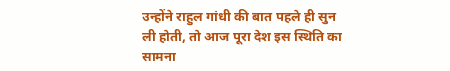उन्होंने राहुल गांधी की बात पहले ही सुन ली होती, तो आज पूरा देश इस स्थिति का सामना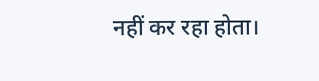नहीं कर रहा होता।